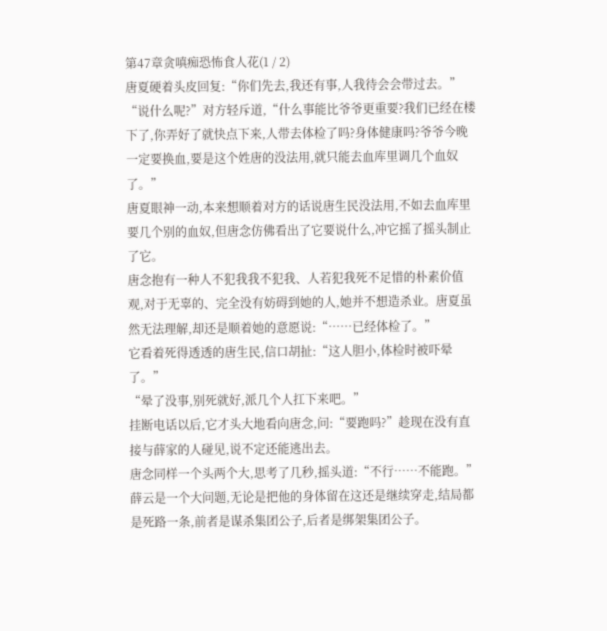第47章贪嗔痴恐怖食人花(1 / 2)
唐夏硬着头皮回复:“你们先去,我还有事,人我待会会带过去。”
“说什么呢?”对方轻斥道,“什么事能比爷爷更重要?我们已经在楼下了,你弄好了就快点下来,人带去体检了吗?身体健康吗?爷爷今晚一定要换血,要是这个姓唐的没法用,就只能去血库里调几个血奴了。”
唐夏眼神一动,本来想顺着对方的话说唐生民没法用,不如去血库里要几个别的血奴,但唐念仿佛看出了它要说什么,冲它摇了摇头制止了它。
唐念抱有一种人不犯我我不犯我、人若犯我死不足惜的朴素价值观,对于无辜的、完全没有妨碍到她的人,她并不想造杀业。唐夏虽然无法理解,却还是顺着她的意愿说:“……已经体检了。”
它看着死得透透的唐生民,信口胡扯:“这人胆小,体检时被吓晕了。”
“晕了没事,别死就好,派几个人扛下来吧。”
挂断电话以后,它才头大地看向唐念,问:“要跑吗?”趁现在没有直接与薛家的人碰见,说不定还能逃出去。
唐念同样一个头两个大,思考了几秒,摇头道:“不行……不能跑。”
薛云是一个大问题,无论是把他的身体留在这还是继续穿走,结局都是死路一条,前者是谋杀集团公子,后者是绑架集团公子。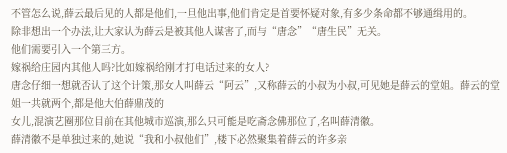不管怎么说,薛云最后见的人都是他们,一旦他出事,他们肯定是首要怀疑对象,有多少条命都不够通缉用的。
除非想出一个办法,让大家认为薛云是被其他人谋害了,而与“唐念”“唐生民”无关。
他们需要引入一个第三方。
嫁祸给庄园内其他人吗?比如嫁祸给刚才打电话过来的女人?
唐念仔细一想就否认了这个计策,那女人叫薛云“阿云”,又称薛云的小叔为小叔,可见她是薛云的堂姐。薛云的堂姐一共就两个,都是他大伯薛鼎茂的
女儿,混演艺圈那位目前在其他城市巡演,那么只可能是吃斋念佛那位了,名叫薛清徽。
薛清徽不是单独过来的,她说“我和小叔他们”,楼下必然聚集着薛云的许多亲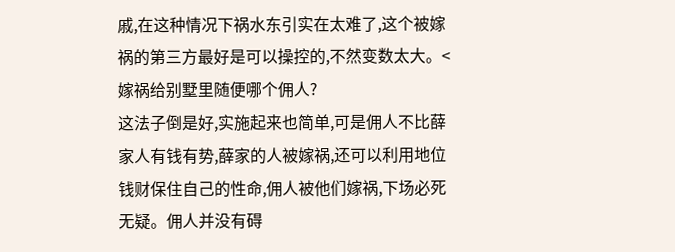戚,在这种情况下祸水东引实在太难了,这个被嫁祸的第三方最好是可以操控的,不然变数太大。<
嫁祸给别墅里随便哪个佣人?
这法子倒是好,实施起来也简单,可是佣人不比薛家人有钱有势,薛家的人被嫁祸,还可以利用地位钱财保住自己的性命,佣人被他们嫁祸,下场必死无疑。佣人并没有碍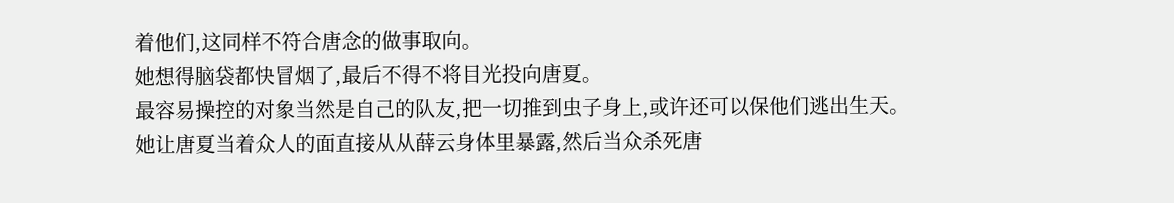着他们,这同样不符合唐念的做事取向。
她想得脑袋都快冒烟了,最后不得不将目光投向唐夏。
最容易操控的对象当然是自己的队友,把一切推到虫子身上,或许还可以保他们逃出生天。
她让唐夏当着众人的面直接从从薛云身体里暴露,然后当众杀死唐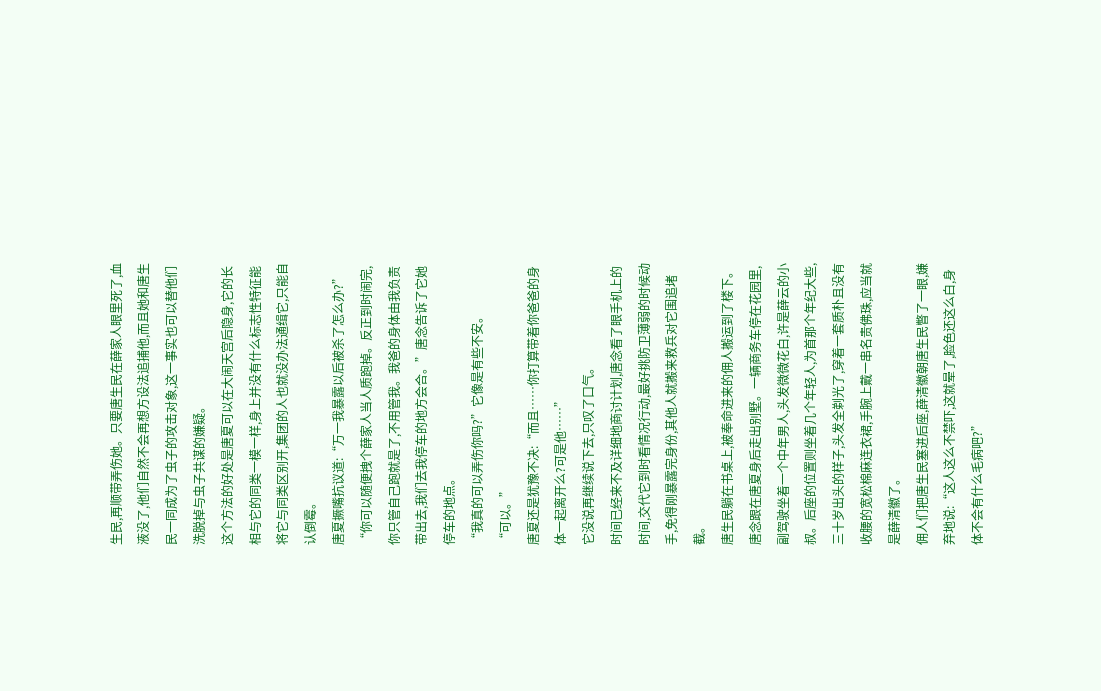生民,再顺带弄伤她。只要唐生民在薛家人眼里死了,血液没了,他们自然不会再想方设法追捕他,而且她和唐生民一同成为了虫子的攻击对象,这一事实也可以替他们洗脱掉与虫子共谋的嫌疑。
这个方法的好处是唐夏可以在大闹天宫后隐身,它的长相与它的同类一模一样,身上并没有什么标志性特征能将它与同类区别开,集团的人也就没办法通缉它,只能自认倒霉。
唐夏撅嘴抗议道:“万一我暴露以后被杀了怎么办?”
“你可以随便拽个薛家人当人质跑掉。反正到时闹完,你只管自己跑就是了,不用管我。我爸的身体由我负责带出去,我们去我停车的地方会合。”唐念告诉了它她停车的地点。
“我真的可以弄伤你吗?”它像是有些不安。
“可以。”
唐夏还是犹豫不决:“而且……你打算带着你爸爸的身体一起离开么?可是他……”
它没说再继续说下去,只叹了口气。
时间已经来不及详细地商讨计划,唐念看了眼手机上的时间,交代它到时看情况行动,最好挑防卫薄弱的时候动手,免得刚暴露完身份,其他人就搬来救兵对它围追堵截。
唐生民躺在书桌上,被奉命进来的佣人搬运到了楼下。
唐念跟在唐夏身后走出别墅。一辆商务车停在花园里,副驾驶坐着一个中年男人,头发微微花白,许是薛云的小叔。后座的位置则坐着几个年轻人,为首那个年纪大些,三十岁出头的样子,头发全剃光了,穿着一套质朴且没有收腰的宽松棉麻连衣裙,手腕上戴一串名贵佛珠,应当就是薛清徽了。
佣人们把唐生民塞进后座,薛清徽朝唐生民瞥了一眼,嫌弃地说:“这人这么不禁吓,这就晕了,脸色还这么白,身体不会有什么毛病吧?”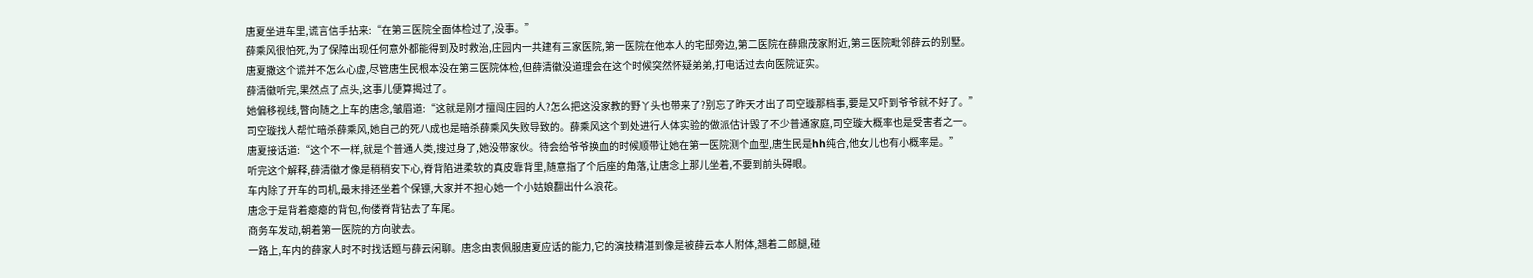唐夏坐进车里,谎言信手拈来:“在第三医院全面体检过了,没事。”
薛乘风很怕死,为了保障出现任何意外都能得到及时救治,庄园内一共建有三家医院,第一医院在他本人的宅邸旁边,第二医院在薛鼎茂家附近,第三医院毗邻薛云的别墅。
唐夏撒这个谎并不怎么心虚,尽管唐生民根本没在第三医院体检,但薛清徽没道理会在这个时候突然怀疑弟弟,打电话过去向医院证实。
薛清徽听完,果然点了点头,这事儿便算揭过了。
她偏移视线,瞥向随之上车的唐念,皱眉道:“这就是刚才擅闯庄园的人?怎么把这没家教的野丫头也带来了?别忘了昨天才出了司空璇那档事,要是又吓到爷爷就不好了。”
司空璇找人帮忙暗杀薛乘风,她自己的死八成也是暗杀薛乘风失败导致的。薛乘风这个到处进行人体实验的做派估计毁了不少普通家庭,司空璇大概率也是受害者之一。
唐夏接话道:“这个不一样,就是个普通人类,搜过身了,她没带家伙。待会给爷爷换血的时候顺带让她在第一医院测个血型,唐生民是hh纯合,他女儿也有小概率是。”
听完这个解释,薛清徽才像是稍稍安下心,脊背陷进柔软的真皮靠背里,随意指了个后座的角落,让唐念上那儿坐着,不要到前头碍眼。
车内除了开车的司机,最末排还坐着个保镖,大家并不担心她一个小姑娘翻出什么浪花。
唐念于是背着瘪瘪的背包,佝偻脊背钻去了车尾。
商务车发动,朝着第一医院的方向驶去。
一路上,车内的薛家人时不时找话题与薛云闲聊。唐念由衷佩服唐夏应话的能力,它的演技精湛到像是被薛云本人附体,翘着二郎腿,碰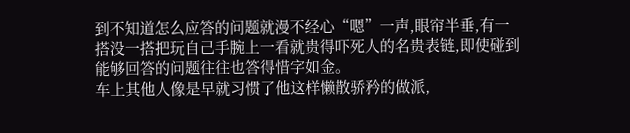到不知道怎么应答的问题就漫不经心“嗯”一声,眼帘半垂,有一搭没一搭把玩自己手腕上一看就贵得吓死人的名贵表链,即使碰到能够回答的问题往往也答得惜字如金。
车上其他人像是早就习惯了他这样懒散骄矜的做派,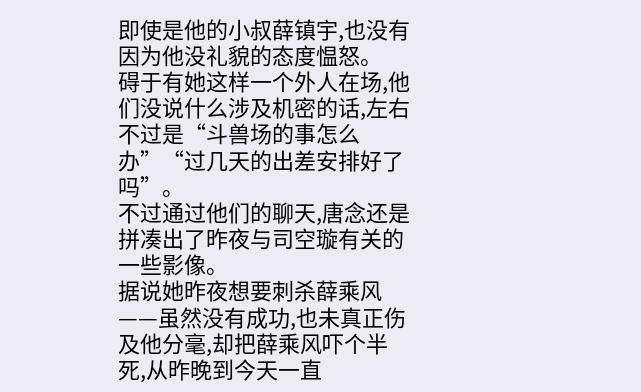即使是他的小叔薛镇宇,也没有因为他没礼貌的态度愠怒。
碍于有她这样一个外人在场,他们没说什么涉及机密的话,左右不过是“斗兽场的事怎么办”“过几天的出差安排好了吗”。
不过通过他们的聊天,唐念还是拼凑出了昨夜与司空璇有关的一些影像。
据说她昨夜想要刺杀薛乘风——虽然没有成功,也未真正伤及他分毫,却把薛乘风吓个半死,从昨晚到今天一直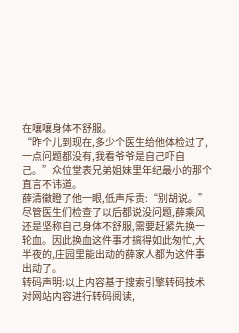在嚷嚷身体不舒服。
“昨个儿到现在,多少个医生给他体检过了,一点问题都没有,我看爷爷是自己吓自己。”众位堂表兄弟姐妹里年纪最小的那个直言不讳道。
薛清徽瞪了他一眼,低声斥责:“别胡说。”
尽管医生们检查了以后都说没问题,薛乘风还是坚称自己身体不舒服,需要赶紧先换一轮血。因此换血这件事才搞得如此匆忙,大半夜的,庄园里能出动的薛家人都为这件事出动了。
转码声明:以上内容基于搜索引擎转码技术对网站内容进行转码阅读,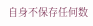自身不保存任何数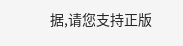据,请您支持正版